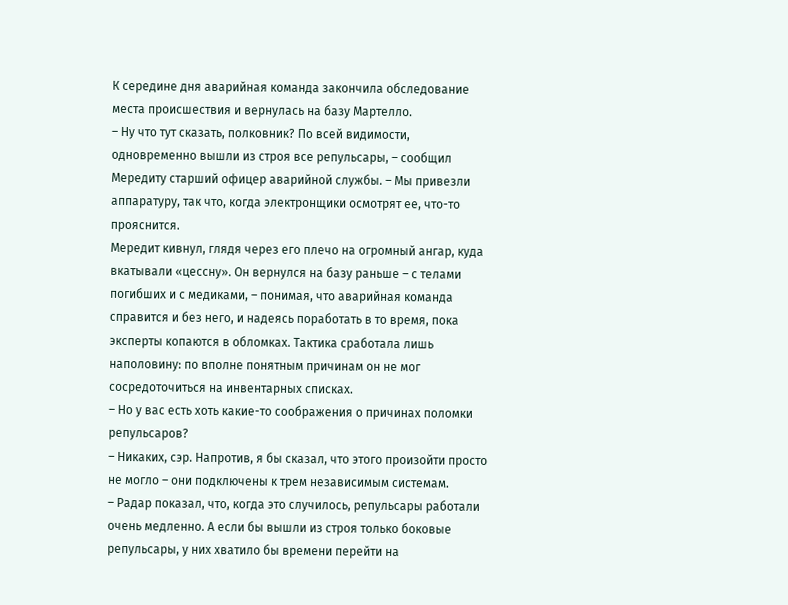К середине дня аварийная команда закончила обследование места происшествия и вернулась на базу Мартелло.
– Ну что тут сказать, полковник? По всей видимости, одновременно вышли из строя все репульсары, – сообщил Мередиту старший офицер аварийной службы. – Мы привезли аппаратуру, так что, когда электронщики осмотрят ее, что-то прояснится.
Мередит кивнул, глядя через его плечо на огромный ангар, куда вкатывали «цессну». Он вернулся на базу раньше – с телами погибших и с медиками, – понимая, что аварийная команда справится и без него, и надеясь поработать в то время, пока эксперты копаются в обломках. Тактика сработала лишь наполовину: по вполне понятным причинам он не мог сосредоточиться на инвентарных списках.
– Но у вас есть хоть какие-то соображения о причинах поломки репульсаров?
– Никаких, сэр. Напротив, я бы сказал, что этого произойти просто не могло – они подключены к трем независимым системам.
– Радар показал, что, когда это случилось, репульсары работали очень медленно. А если бы вышли из строя только боковые репульсары, у них хватило бы времени перейти на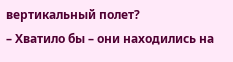вертикальный полет?
– Хватило бы – они находились на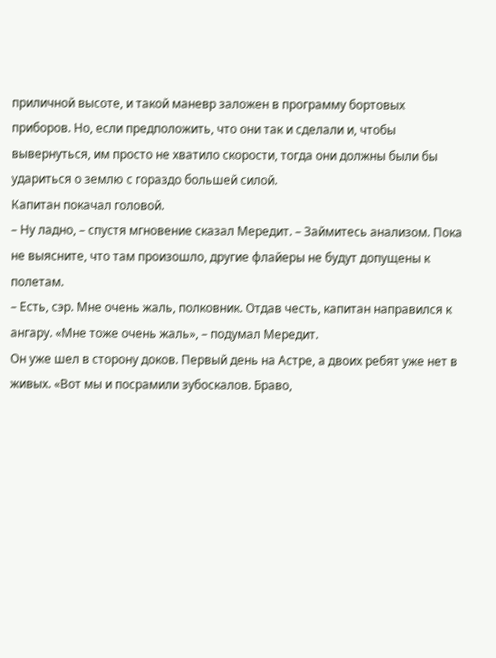приличной высоте, и такой маневр заложен в программу бортовых приборов. Но, если предположить, что они так и сделали и, чтобы вывернуться, им просто не хватило скорости, тогда они должны были бы удариться о землю с гораздо большей силой.
Капитан покачал головой.
– Ну ладно, – спустя мгновение сказал Мередит. – Займитесь анализом. Пока не выясните, что там произошло, другие флайеры не будут допущены к полетам.
– Есть, сэр. Мне очень жаль, полковник. Отдав честь, капитан направился к ангару. «Мне тоже очень жаль», – подумал Мередит.
Он уже шел в сторону доков. Первый день на Астре, а двоих ребят уже нет в живых. «Вот мы и посрамили зубоскалов. Браво,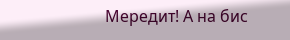Мередит! А на бис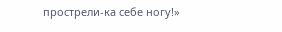прострели-ка себе ногу!»